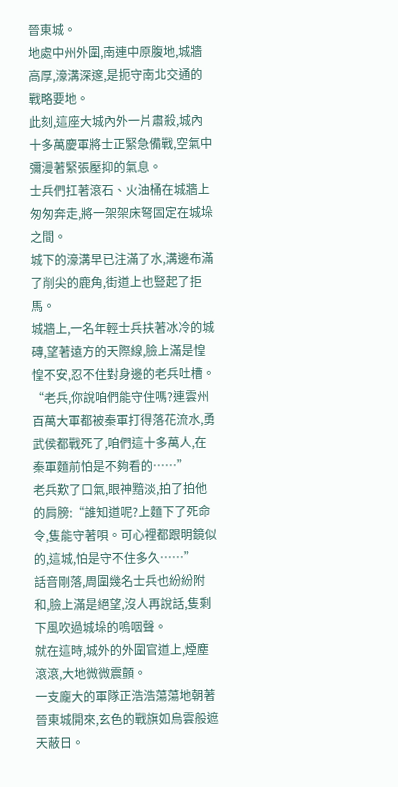晉東城。
地處中州外圍,南連中原腹地,城牆高厚,濠溝深邃,是扼守南北交通的戰略要地。
此刻,這座大城內外一片肅殺,城內十多萬慶軍將士正緊急備戰,空氣中彌漫著緊張壓抑的氣息。
士兵們扛著滾石、火油桶在城牆上匆匆奔走,將一架架床弩固定在城垛之間。
城下的濠溝早已注滿了水,溝邊布滿了削尖的鹿角,街道上也豎起了拒馬。
城牆上,一名年輕士兵扶著冰冷的城磚,望著遠方的天際線,臉上滿是惶惶不安,忍不住對身邊的老兵吐槽。
“老兵,你說咱們能守住嗎?連雲州百萬大軍都被秦軍打得落花流水,勇武侯都戰死了,咱們這十多萬人,在秦軍麵前怕是不夠看的……”
老兵歎了口氣,眼神黯淡,拍了拍他的肩膀:“誰知道呢?上麵下了死命令,隻能守著唄。可心裡都跟明鏡似的,這城,怕是守不住多久……”
話音剛落,周圍幾名士兵也紛紛附和,臉上滿是絕望,沒人再說話,隻剩下風吹過城垛的嗚咽聲。
就在這時,城外的外圍官道上,煙塵滾滾,大地微微震顫。
一支龐大的軍隊正浩浩蕩蕩地朝著晉東城開來,玄色的戰旗如烏雲般遮天蔽日。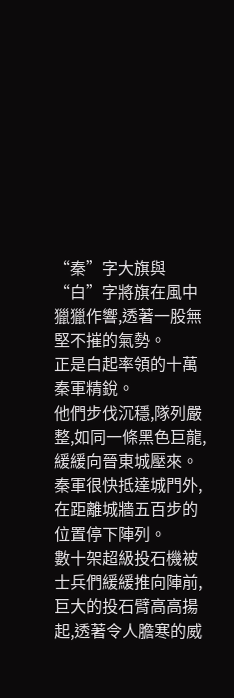“秦”字大旗與“白”字將旗在風中獵獵作響,透著一股無堅不摧的氣勢。
正是白起率領的十萬秦軍精銳。
他們步伐沉穩,隊列嚴整,如同一條黑色巨龍,緩緩向晉東城壓來。
秦軍很快抵達城門外,在距離城牆五百步的位置停下陣列。
數十架超級投石機被士兵們緩緩推向陣前,巨大的投石臂高高揚起,透著令人膽寒的威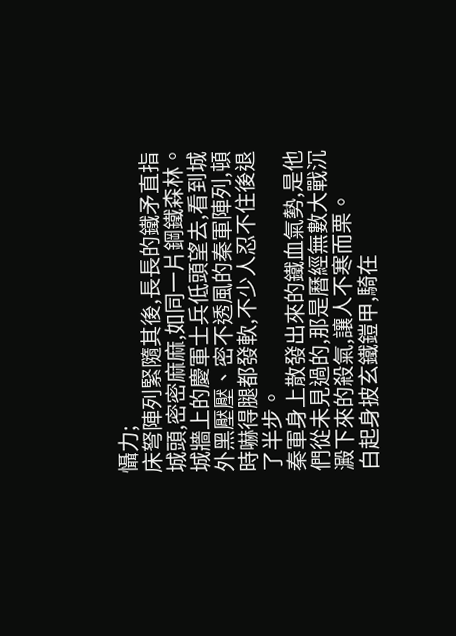懾力;
床弩陣列緊隨其後,長長的鐵矛直指城頭,密密麻麻,如同一片鋼鐵森林。
城牆上的慶軍士兵低頭望去,看到城外黑壓壓、密不透風的秦軍陣列,頓時嚇得腿都發軟,不少人忍不住後退了半步。
秦軍身上散發出來的鐵血氣勢,是他們從未見過的,那是曆經無數大戰沉澱下來的殺氣,讓人不寒而栗。
白起身披玄鐵鎧甲,騎在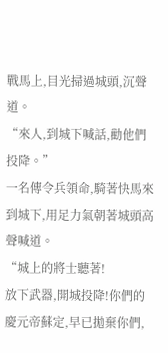戰馬上,目光掃過城頭,沉聲道。
“來人,到城下喊話,勸他們投降。”
一名傳令兵領命,騎著快馬來到城下,用足力氣朝著城頭高聲喊道。
“城上的將士聽著!
放下武器,開城投降!你們的慶元帝蘇定,早已拋棄你們,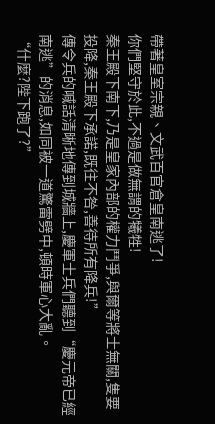帶著皇室宗親、文武百官倉皇南逃了!
你們堅守於此,不過是做無謂的犧牲!
秦王殿下南下,乃是皇家內部的權力鬥爭,與爾等將士無關,隻要投降,秦王殿下承諾,既往不咎,善待所有降兵!”
傳令兵的喊話清晰地傳到城牆上,慶軍士兵們聽到“慶元帝已經南逃”的消息,如同被一道驚雷劈中,頓時軍心大亂。
“什麼?陛下跑了?”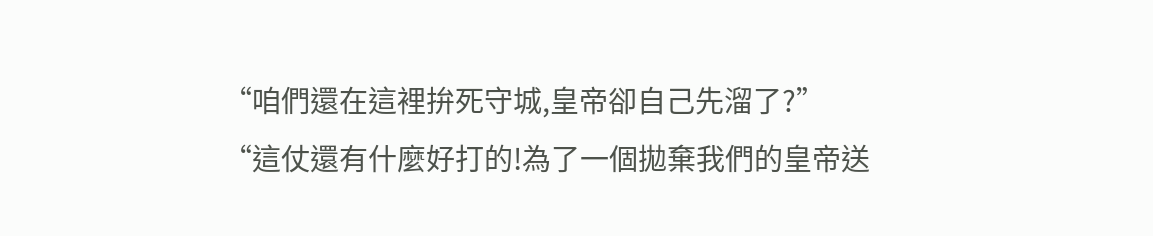“咱們還在這裡拚死守城,皇帝卻自己先溜了?”
“這仗還有什麼好打的!為了一個拋棄我們的皇帝送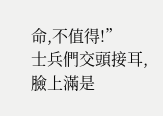命,不值得!”
士兵們交頭接耳,臉上滿是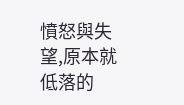憤怒與失望,原本就低落的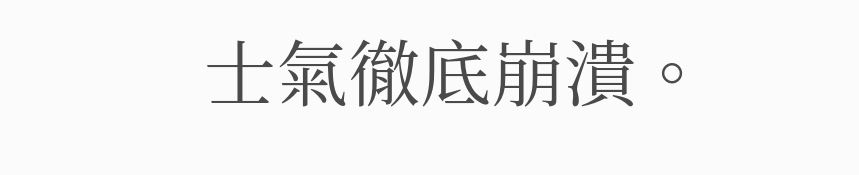士氣徹底崩潰。